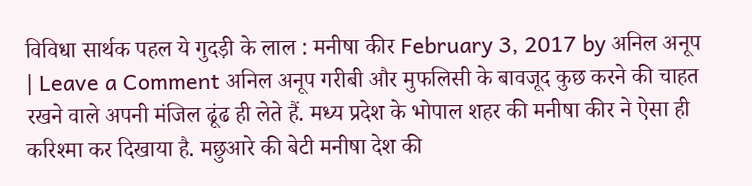विविधा सार्थक पहल ये गुदड़ी के लाल : मनीषा कीर February 3, 2017 by अनिल अनूप | Leave a Comment अनिल अनूप गरीबी और मुफलिसी के बावजूद कुछ करने की चाहत रखने वाले अपनी मंजिल ढूंढ ही लेते हैं. मध्य प्रदेश के भोपाल शहर की मनीषा कीर ने ऐसा ही करिश्मा कर दिखाया है. मछुआरे की बेटी मनीषा देश की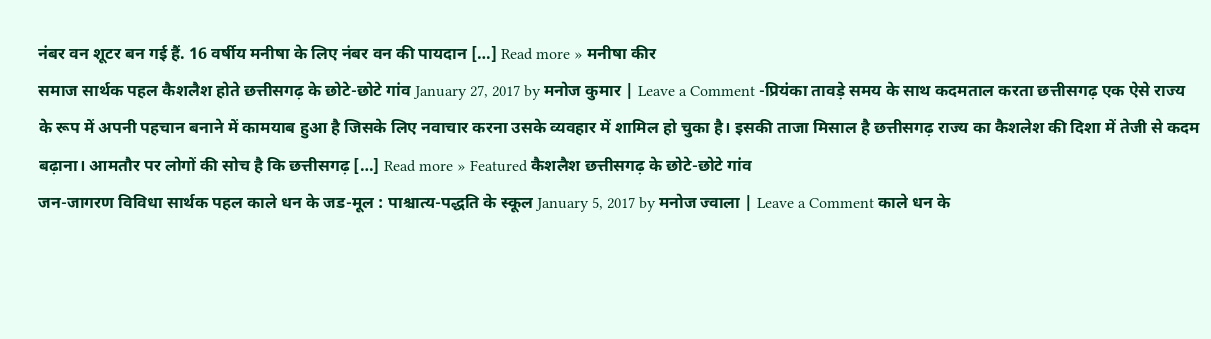नंबर वन शूटर बन गई हैं. 16 वर्षीय मनीषा के लिए नंबर वन की पायदान […] Read more » मनीषा कीर
समाज सार्थक पहल कैशलैश होते छत्तीसगढ़ के छोटे-छोटे गांव January 27, 2017 by मनोज कुमार | Leave a Comment -प्रियंका तावड़े समय के साथ कदमताल करता छत्तीसगढ़ एक ऐसे राज्य के रूप में अपनी पहचान बनाने में कामयाब हुआ है जिसके लिए नवाचार करना उसके व्यवहार में शामिल हो चुका है। इसकी ताजा मिसाल है छत्तीसगढ़ राज्य का कैशलेश की दिशा में तेजी से कदम बढ़ाना। आमतौर पर लोगों की सोच है कि छत्तीसगढ़ […] Read more » Featured कैशलैश छत्तीसगढ़ के छोटे-छोटे गांव
जन-जागरण विविधा सार्थक पहल काले धन के जड-मूल : पाश्चात्य-पद्धति के स्कूल January 5, 2017 by मनोज ज्वाला | Leave a Comment काले धन के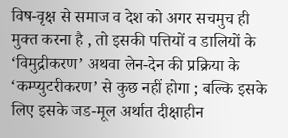विष-वृक्ष से समाज व देश को अगर सचमुच ही मुक्त करना है , तो इसकी पत्तियों व डालियों के ‘विमुद्रीकरण’ अथवा लेन-देन की प्रक्रिया के ‘कम्प्युटरीकरण’ से कुछ नहीं होगा ; बल्कि इसके लिए इसके जड-मूल अर्थात दीक्षाहीन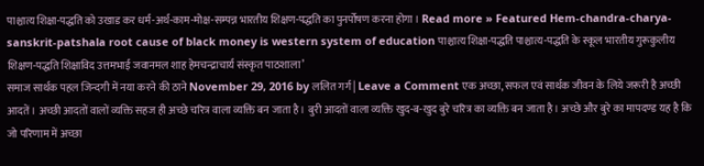पाश्चात्य शिक्षा-पद्धति को उखाड कर धर्म-अर्थ-काम-मोक्ष-सम्पन्न भारतीय शिक्षण-पद्धति का पुनर्पोषण करना होगा । Read more » Featured Hem-chandra-charya-sanskrit-patshala root cause of black money is western system of education पाश्चात्य शिक्षा-पद्धति पाश्चात्य-पद्धति के स्कूल भारतीय गुरूकुलीय शिक्षण-पद्धति शिक्षाविद उत्तमभाई जवानमल शाह हेमचन्द्राचार्य संस्कृत पाठशाला’
समाज सार्थक पहल जिन्दगी में नया करने की ठाने November 29, 2016 by ललित गर्ग | Leave a Comment एक अच्छा, सफल एवं सार्थक जीवन के लिये जरूरी है अच्छी आदतें। अच्छी आदतों वालों व्यक्ति सहज ही अच्छे चरित्र वाला व्यक्ति बन जाता है। बुरी आदतों वाला व्यक्ति खुद-ब-खुद बुरे चरित्र का व्यक्ति बन जाता है। अच्छे और बुरे का मापदण्ड यह है कि जो परिणाम में अच्छा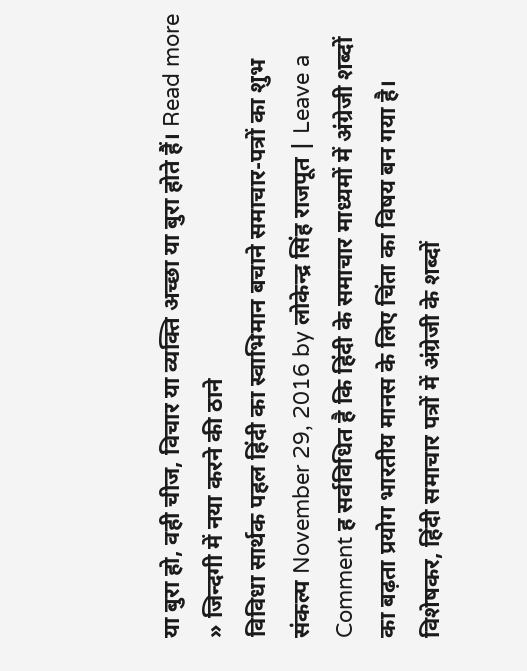या बुरा हो, वही चीज, विचार या व्यक्ति अच्छा या बुरा होते हैं। Read more » जिन्दगी में नया करने की ठाने
विविधा सार्थक पहल हिंदी का स्वाभिमान बचाने समाचार-पत्रों का शुभ संकल्प November 29, 2016 by लोकेन्द्र सिंह राजपूत | Leave a Comment ह सर्वविधित है कि हिंदी के समाचार माध्यमों में अंग्रेजी शब्दों का बढ़ता प्रयोग भारतीय मानस के लिए चिंता का विषय बन गया है। विशेषकर, हिंदी समाचार पत्रों में अंग्रेजी के शब्दों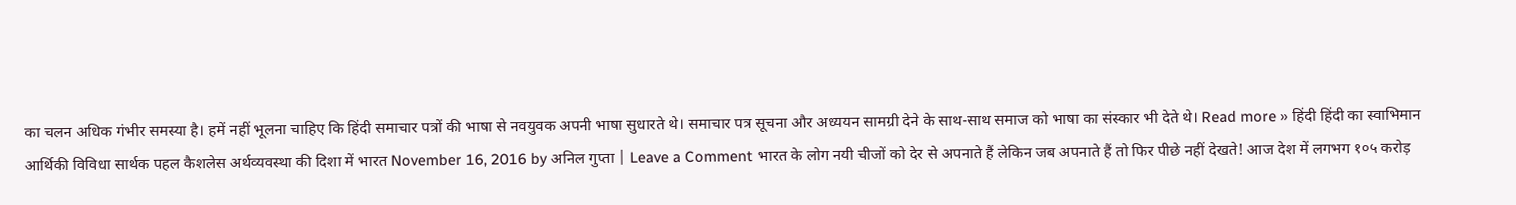का चलन अधिक गंभीर समस्या है। हमें नहीं भूलना चाहिए कि हिंदी समाचार पत्रों की भाषा से नवयुवक अपनी भाषा सुधारते थे। समाचार पत्र सूचना और अध्ययन सामग्री देने के साथ-साथ समाज को भाषा का संस्कार भी देते थे। Read more » हिंदी हिंदी का स्वाभिमान
आर्थिकी विविधा सार्थक पहल कैशलेस अर्थव्यवस्था की दिशा में भारत November 16, 2016 by अनिल गुप्ता | Leave a Comment भारत के लोग नयी चीजों को देर से अपनाते हैं लेकिन जब अपनाते हैं तो फिर पीछे नहीं देखते! आज देश में लगभग १०५ करोड़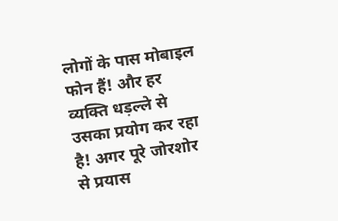लोगों के पास मोबाइल फोन हैं! और हर व्यक्ति धड़ल्ले से उसका प्रयोग कर रहा है! अगर पूरे जोरशोर से प्रयास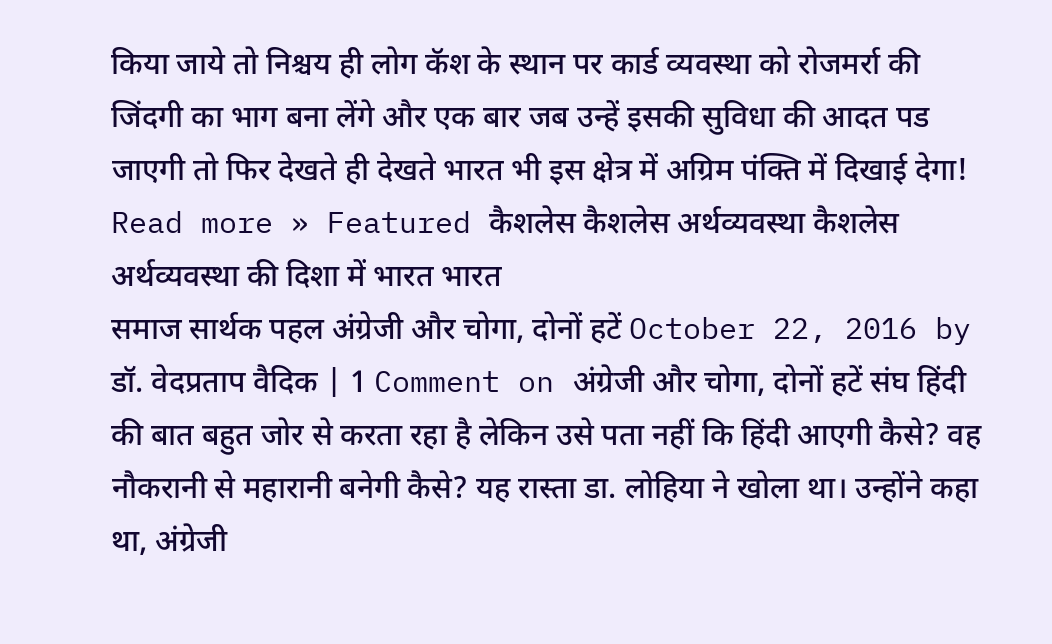किया जाये तो निश्चय ही लोग कॅश के स्थान पर कार्ड व्यवस्था को रोजमर्रा की जिंदगी का भाग बना लेंगे और एक बार जब उन्हें इसकी सुविधा की आदत पड जाएगी तो फिर देखते ही देखते भारत भी इस क्षेत्र में अग्रिम पंक्ति में दिखाई देगा! Read more » Featured कैशलेस कैशलेस अर्थव्यवस्था कैशलेस अर्थव्यवस्था की दिशा में भारत भारत
समाज सार्थक पहल अंग्रेजी और चोगा, दोनों हटें October 22, 2016 by डॉ. वेदप्रताप वैदिक | 1 Comment on अंग्रेजी और चोगा, दोनों हटें संघ हिंदी की बात बहुत जोर से करता रहा है लेकिन उसे पता नहीं कि हिंदी आएगी कैसे? वह नौकरानी से महारानी बनेगी कैसे? यह रास्ता डा. लोहिया ने खोला था। उन्होंने कहा था, अंग्रेजी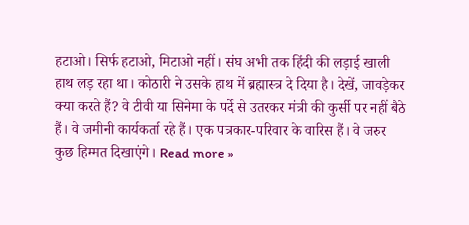हटाओ। सिर्फ हटाओ, मिटाओ नहीं। संघ अभी तक हिंदी की लड़ाई खाली हाथ लड़ रहा था। कोठारी ने उसके हाथ में ब्रह्मास्त्र दे दिया है। देखें, जावड़ेकर क्या करते हैं? वे टीवी या सिनेमा के पर्दे से उतरकर मंत्री की कुर्सी पर नहीं बैठे हैं। वे जमीनी कार्यकर्ता रहे हैं। एक पत्रकार-परिवार के वारिस हैं। वे जरुर कुछ हिम्मत दिखाएंगे। Read more »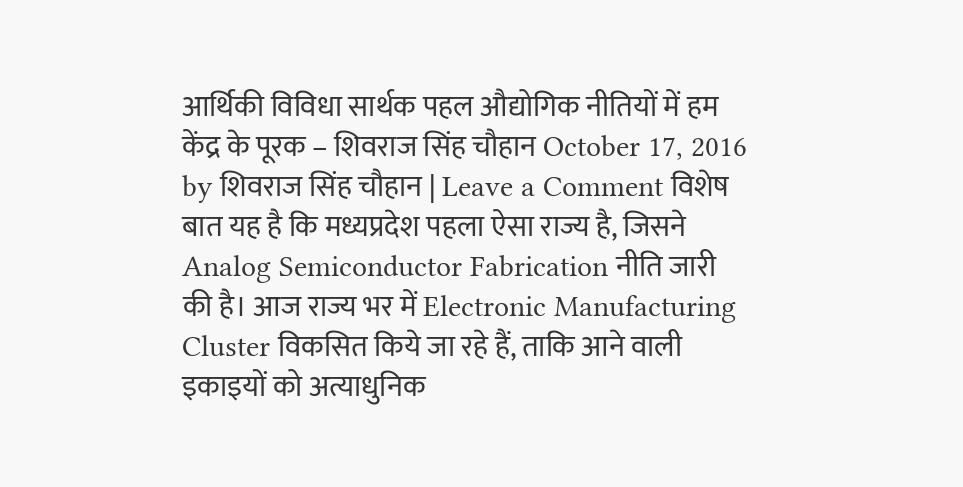आर्थिकी विविधा सार्थक पहल औद्योगिक नीतियों में हम केंद्र के पूरक – शिवराज सिंह चौहान October 17, 2016 by शिवराज सिंह चौहान | Leave a Comment विशेष बात यह है कि मध्यप्रदेश पहला ऐसा राज्य है, जिसने Analog Semiconductor Fabrication नीति जारी की है। आज राज्य भर में Electronic Manufacturing Cluster विकसित किये जा रहे हैं, ताकि आने वाली इकाइयों को अत्याधुनिक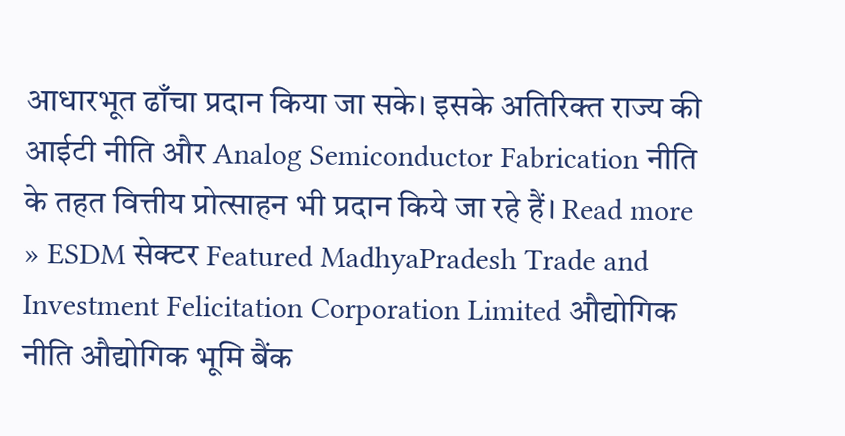आधारभूत ढाँचा प्रदान किया जा सके। इसके अतिरिक्त राज्य की आईटी नीति और Analog Semiconductor Fabrication नीति के तहत वित्तीय प्रोत्साहन भी प्रदान किये जा रहे हैं। Read more » ESDM सेक्टर Featured MadhyaPradesh Trade and Investment Felicitation Corporation Limited औद्योगिक नीति औद्योगिक भूमि बैंक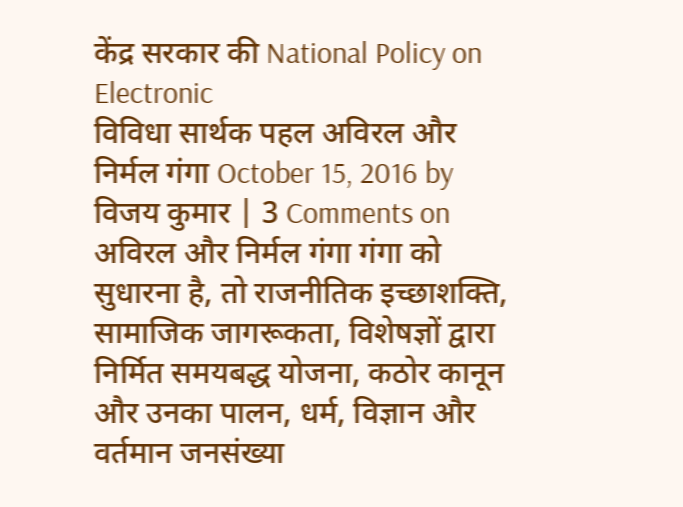केंद्र सरकार की National Policy on Electronic
विविधा सार्थक पहल अविरल और निर्मल गंगा October 15, 2016 by विजय कुमार | 3 Comments on अविरल और निर्मल गंगा गंगा को सुधारना है, तो राजनीतिक इच्छाशक्ति, सामाजिक जागरूकता, विशेषज्ञों द्वारा निर्मित समयबद्ध योजना, कठोर कानून और उनका पालन, धर्म, विज्ञान और वर्तमान जनसंख्या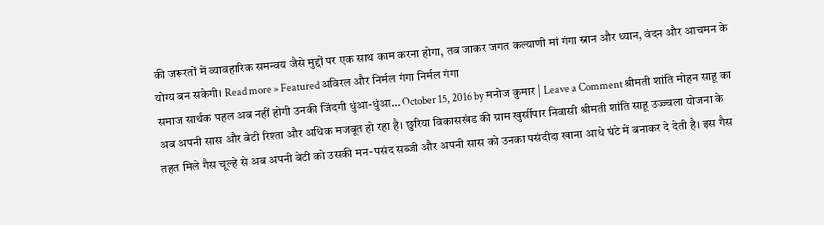की जरूरतों में व्यावहारिक समन्वय जैसे मुद्दों पर एक साथ काम करना होगा, तब जाकर जगत कल्याणी मां गंगा स्नान और ध्यान, वंदन और आचमन के योग्य बन सकेगी। Read more » Featured अविरल और निर्मल गंगा निर्मल गंगा
समाज सार्थक पहल अब नहीं होगी उनकी जिंदगी धुंआ-धुंआ… October 15, 2016 by मनोज कुमार | Leave a Comment श्रीमती शांति मोहन साहू का अब अपनी सास और बेटी रिश्ता और अधिक मजबूत हो रहा है। छुरिया विकासखंड की ग्राम खुर्सीपार निवासी श्रीमती शांति साहू उज्ज्वला योजना के तहत मिले गैस चूल्हे से अब अपनी बेटी को उसकी मन-पसंद सब्जी और अपनी सास को उनका पसंदीदा खाना आधे घंटे में बनाकर दे देती है। इस गैस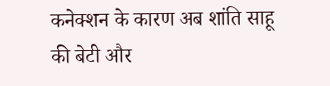कनेक्शन के कारण अब शांति साहू की बेटी और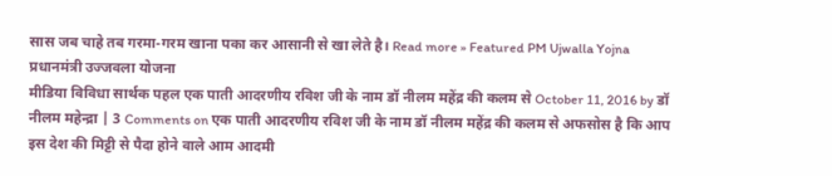सास जब चाहे तब गरमा-गरम खाना पका कर आसानी से खा लेते है। Read more » Featured PM Ujwalla Yojna प्रधानमंत्री उज्जवला योजना
मीडिया विविधा सार्थक पहल एक पाती आदरणीय रविश जी के नाम डॉ नीलम महेंद्र की कलम से October 11, 2016 by डॉ नीलम महेन्द्रा | 3 Comments on एक पाती आदरणीय रविश जी के नाम डॉ नीलम महेंद्र की कलम से अफसोस है कि आप इस देश की मिट्टी से पैदा होने वाले आम आदमी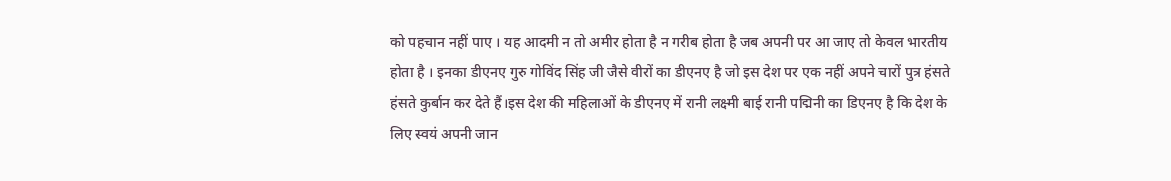को पहचान नहीं पाए । यह आदमी न तो अमीर होता है न गरीब होता है जब अपनी पर आ जाए तो केवल भारतीय होता है । इनका डीएनए गुरु गोविंद सिंह जी जैसे वीरों का डीएनए है जो इस देश पर एक नहीं अपने चारों पुत्र हंसते हंसते कुर्बान कर देते हैं।इस देश की महिलाओं के डीएनए में रानी लक्ष्मी बाई रानी पद्मिनी का डिएनए है कि देश के लिए स्वयं अपनी जान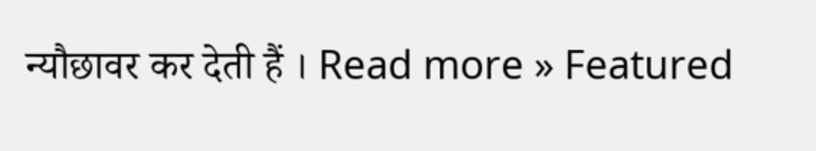न्यौछावर कर देती हैं । Read more » Featured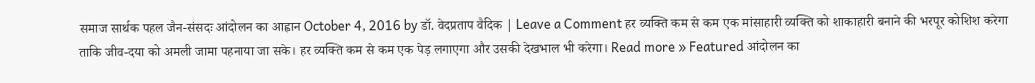समाज सार्थक पहल जैन-संसदः आंदोलन का आह्वान October 4, 2016 by डॉ. वेदप्रताप वैदिक | Leave a Comment हर व्यक्ति कम से कम एक मांसाहारी व्यक्ति को शाकाहारी बनाने की भरपूर कोशिश करेगा ताकि जीव-दया को अमली जामा पहनाया जा सके। हर व्यक्ति कम से कम एक पेड़ लगाएगा और उसकी देखभाल भी करेगा। Read more » Featured आंदोलन का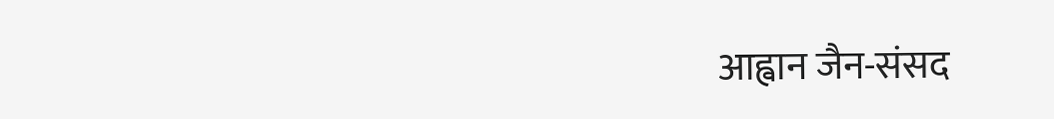आह्वान जैन-संसद